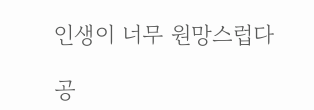인생이 너무 원망스럽다

공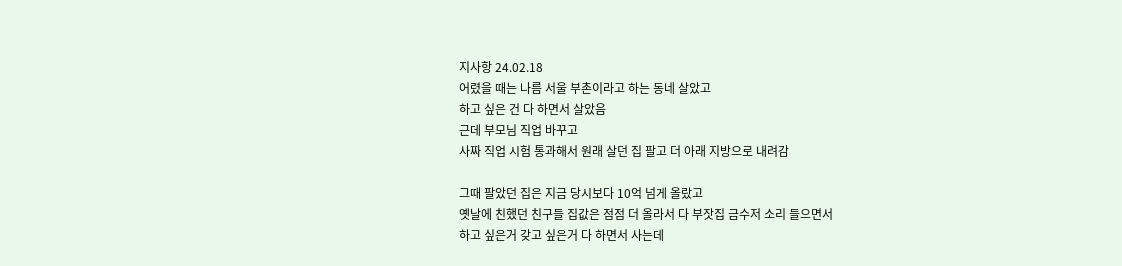지사항 24.02.18
어렸을 때는 나름 서울 부촌이라고 하는 동네 살았고
하고 싶은 건 다 하면서 살았음
근데 부모님 직업 바꾸고
사짜 직업 시험 통과해서 원래 살던 집 팔고 더 아래 지방으로 내려감

그때 팔았던 집은 지금 당시보다 10억 넘게 올랐고
옛날에 친했던 친구들 집값은 점점 더 올라서 다 부잣집 금수저 소리 들으면서
하고 싶은거 갖고 싶은거 다 하면서 사는데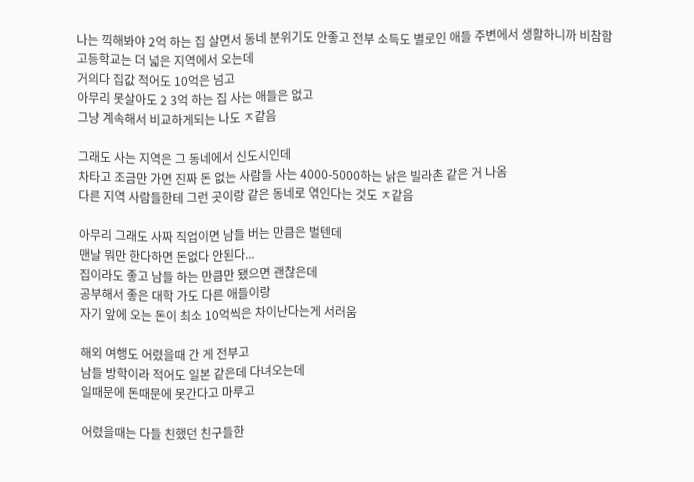나는 끽해봐야 2억 하는 집 살면서 동네 분위기도 안좋고 전부 소득도 별로인 애들 주변에서 생활하니까 비참함
고등학교는 더 넓은 지역에서 오는데
거의다 집값 적어도 10억은 넘고
아무리 못살아도 2 3억 하는 집 사는 애들은 없고
그냥 계속해서 비교하게되는 나도 ㅈ같음

그래도 사는 지역은 그 동네에서 신도시인데
차타고 조금만 가면 진짜 돈 없는 사람들 사는 4000-5000하는 낡은 빌라촌 같은 거 나옴
다른 지역 사람들한테 그런 곳이랑 같은 동네로 엮인다는 것도 ㅈ같음

아무리 그래도 사짜 직업이면 남들 버는 만큼은 벌텐데
맨날 뭐만 한다하면 돈없다 안된다...
집이라도 좋고 남들 하는 만큼만 됐으면 괜찮은데
공부해서 좋은 대학 가도 다른 애들이랑
자기 앞에 오는 돈이 최소 10억씩은 차이난다는게 서러움

해외 여행도 어렸을때 간 게 전부고
남들 방학이라 적어도 일본 같은데 다녀오는데
일때문에 돈때문에 못간다고 마루고

어렸을때는 다들 친했던 친구들한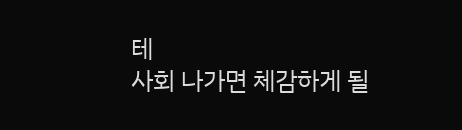테
사회 나가면 체감하게 될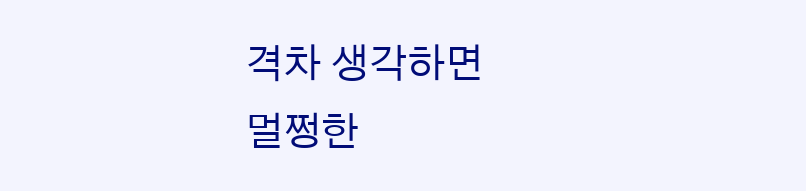격차 생각하면
멀쩡한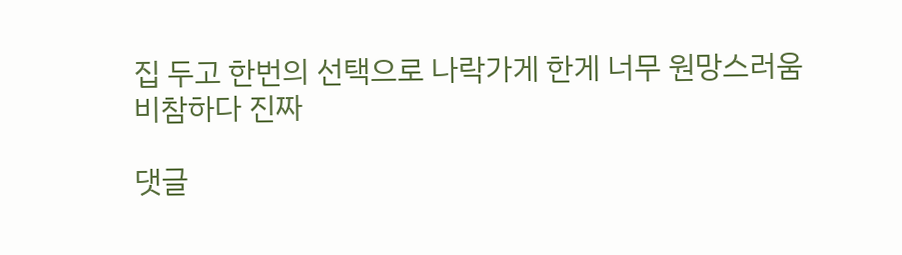집 두고 한번의 선택으로 나락가게 한게 너무 원망스러움
비참하다 진짜

댓글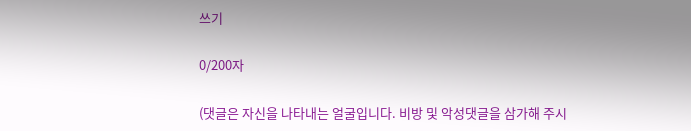쓰기

0/200자

(댓글은 자신을 나타내는 얼굴입니다. 비방 및 악성댓글을 삼가해 주시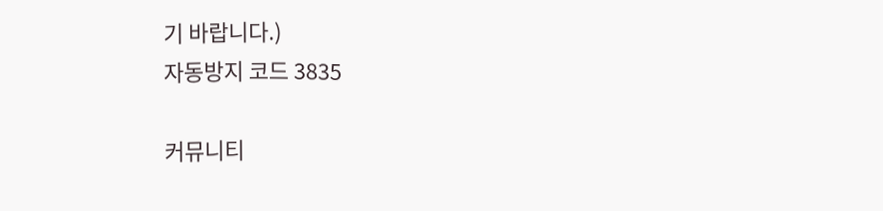기 바랍니다.)
자동방지 코드 3835

커뮤니티